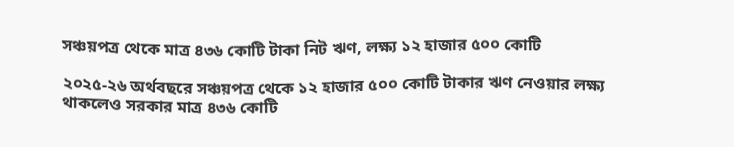সঞ্চয়পত্র থেকে মাত্র ৪৩৬ কোটি টাকা নিট ঋণ, লক্ষ্য ১২ হাজার ৫০০ কোটি

২০২৫‑২৬ অর্থবছরে সঞ্চয়পত্র থেকে ১২ হাজার ৫০০ কোটি টাকার ঋণ নেওয়ার লক্ষ্য থাকলেও সরকার মাত্র ৪৩৬ কোটি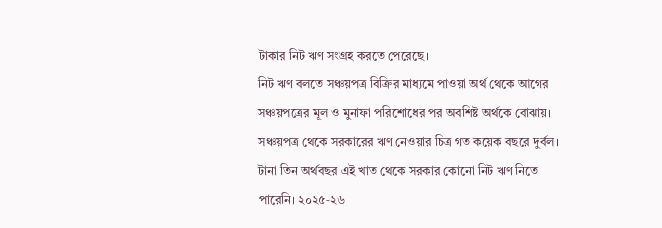টাকার নিট ঋণ সংগ্রহ করতে পেরেছে।
নিট ঋণ বলতে সঞ্চয়পত্র বিক্রির মাধ্যমে পাওয়া অর্থ থেকে আগের সঞ্চয়পত্রের মূল ও মুনাফা পরিশোধের পর অবশিষ্ট অর্থকে বোঝায়।
সঞ্চয়পত্র থেকে সরকারের ঋণ নেওয়ার চিত্র গত কয়েক বছরে দুর্বল। টানা তিন অর্থবছর এই খাত থেকে সরকার কোনো নিট ঋণ নিতে পারেনি। ২০২৫‑২৬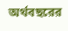অর্থবছরের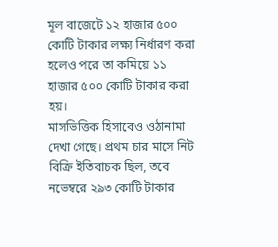মূল বাজেটে ১২ হাজার ৫০০ কোটি টাকার লক্ষ্য নির্ধারণ করা হলেও পরে তা কমিয়ে ১১ হাজার ৫০০ কোটি টাকার করা হয়।
মাসভিত্তিক হিসাবেও ওঠানামা দেখা গেছে। প্রথম চার মাসে নিট বিক্রি ইতিবাচক ছিল, তবে নভেম্বরে ২৯৩ কোটি টাকার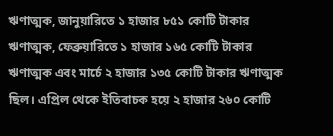ঋণাত্মক, জানুয়ারিতে ১ হাজার ৮৫১ কোটি টাকার ঋণাত্মক, ফেব্রুয়ারিতে ১ হাজার ১৬৫ কোটি টাকার ঋণাত্মক এবং মার্চে ২ হাজার ১৩৫ কোটি টাকার ঋণাত্মক ছিল। এপ্রিল থেকে ইতিবাচক হয়ে ২ হাজার ২৬০ কোটি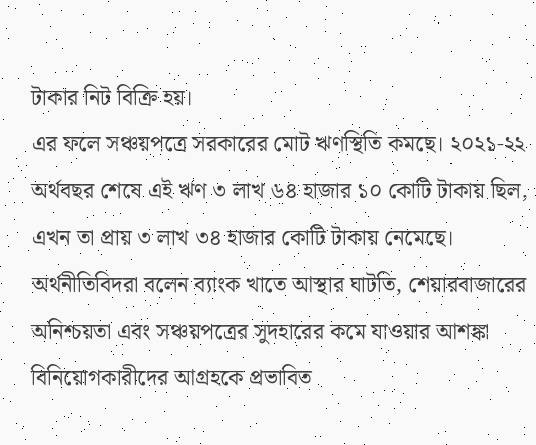টাকার নিট বিক্রি হয়।
এর ফলে সঞ্চয়পত্রে সরকারের মোট ঋণস্থিতি কমছে। ২০২১‑২২ অর্থবছর শেষে এই ঋণ ৩ লাখ ৬৪ হাজার ১০ কোটি টাকায় ছিল, এখন তা প্রায় ৩ লাখ ৩৪ হাজার কোটি টাকায় নেমেছে।
অর্থনীতিবিদরা বলেন ব্যাংক খাতে আস্থার ঘাটতি, শেয়ারবাজারের অনিশ্চয়তা এবং সঞ্চয়পত্রের সুদহারের কমে যাওয়ার আশঙ্কা বিনিয়োগকারীদের আগ্রহকে প্রভাবিত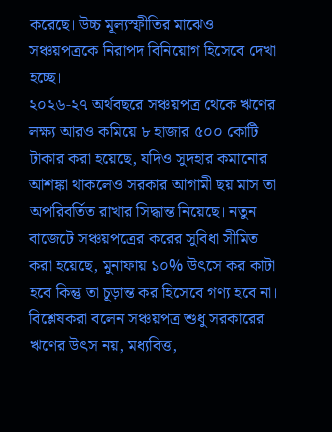করেছে। উচ্চ মূল্যস্ফীতির মাঝেও সঞ্চয়পত্রকে নিরাপদ বিনিয়োগ হিসেবে দেখা হচ্ছে।
২০২৬‑২৭ অর্থবছরে সঞ্চয়পত্র থেকে ঋণের লক্ষ্য আরও কমিয়ে ৮ হাজার ৫০০ কোটি টাকার করা হয়েছে, যদিও সুদহার কমানোর আশঙ্কা থাকলেও সরকার আগামী ছয় মাস তা অপরিবর্তিত রাখার সিদ্ধান্ত নিয়েছে। নতুন বাজেটে সঞ্চয়পত্রের করের সুবিধা সীমিত করা হয়েছে, মুনাফায় ১০% উৎসে কর কাটা হবে কিন্তু তা চূড়ান্ত কর হিসেবে গণ্য হবে না।
বিশ্লেষকরা বলেন সঞ্চয়পত্র শুধু সরকারের ঋণের উৎস নয়, মধ্যবিত্ত,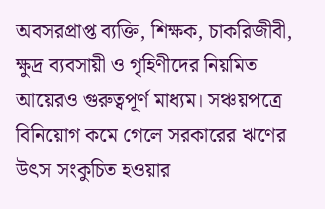অবসরপ্রাপ্ত ব্যক্তি, শিক্ষক, চাকরিজীবী, ক্ষুদ্র ব্যবসায়ী ও গৃহিণীদের নিয়মিত আয়েরও গুরুত্বপূর্ণ মাধ্যম। সঞ্চয়পত্রে বিনিয়োগ কমে গেলে সরকারের ঋণের উৎস সংকুচিত হওয়ার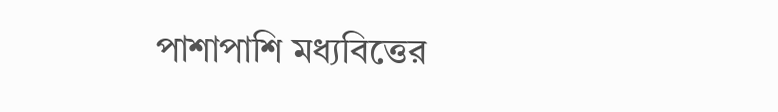পাশাপাশি মধ্যবিত্তের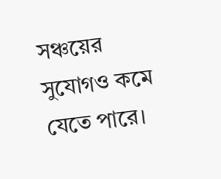সঞ্চয়ের সুযোগও কমে যেতে পারে।